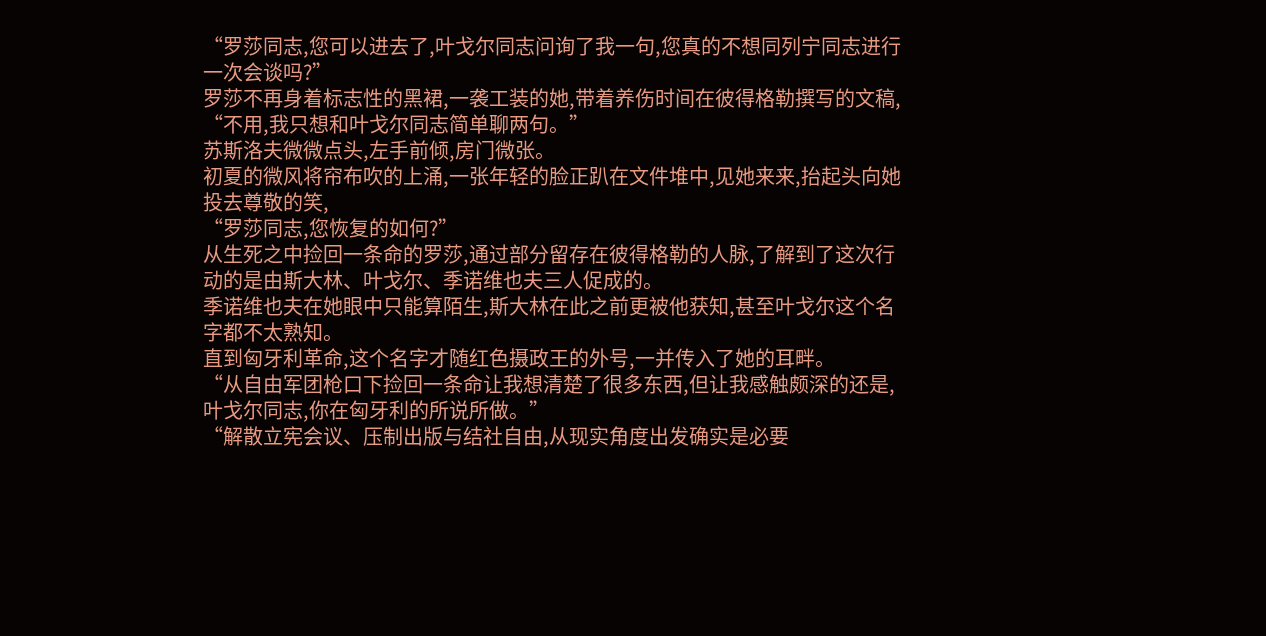“罗莎同志,您可以进去了,叶戈尔同志问询了我一句,您真的不想同列宁同志进行一次会谈吗?”
罗莎不再身着标志性的黑裙,一袭工装的她,带着养伤时间在彼得格勒撰写的文稿,
“不用,我只想和叶戈尔同志简单聊两句。”
苏斯洛夫微微点头,左手前倾,房门微张。
初夏的微风将帘布吹的上涌,一张年轻的脸正趴在文件堆中,见她来来,抬起头向她投去尊敬的笑,
“罗莎同志,您恢复的如何?”
从生死之中捡回一条命的罗莎,通过部分留存在彼得格勒的人脉,了解到了这次行动的是由斯大林、叶戈尔、季诺维也夫三人促成的。
季诺维也夫在她眼中只能算陌生,斯大林在此之前更被他获知,甚至叶戈尔这个名字都不太熟知。
直到匈牙利革命,这个名字才随红色摄政王的外号,一并传入了她的耳畔。
“从自由军团枪口下捡回一条命让我想清楚了很多东西,但让我感触颇深的还是,叶戈尔同志,你在匈牙利的所说所做。”
“解散立宪会议、压制出版与结社自由,从现实角度出发确实是必要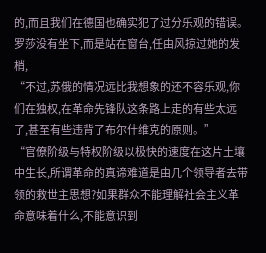的,而且我们在德国也确实犯了过分乐观的错误。
罗莎没有坐下,而是站在窗台,任由风掠过她的发梢,
“不过,苏俄的情况远比我想象的还不容乐观,你们在独权,在革命先锋队这条路上走的有些太远了,甚至有些违背了布尔什维克的原则。”
“官僚阶级与特权阶级以极快的速度在这片土壤中生长,所谓革命的真谛难道是由几个领导者去带领的救世主思想?如果群众不能理解社会主义革命意味着什么,不能意识到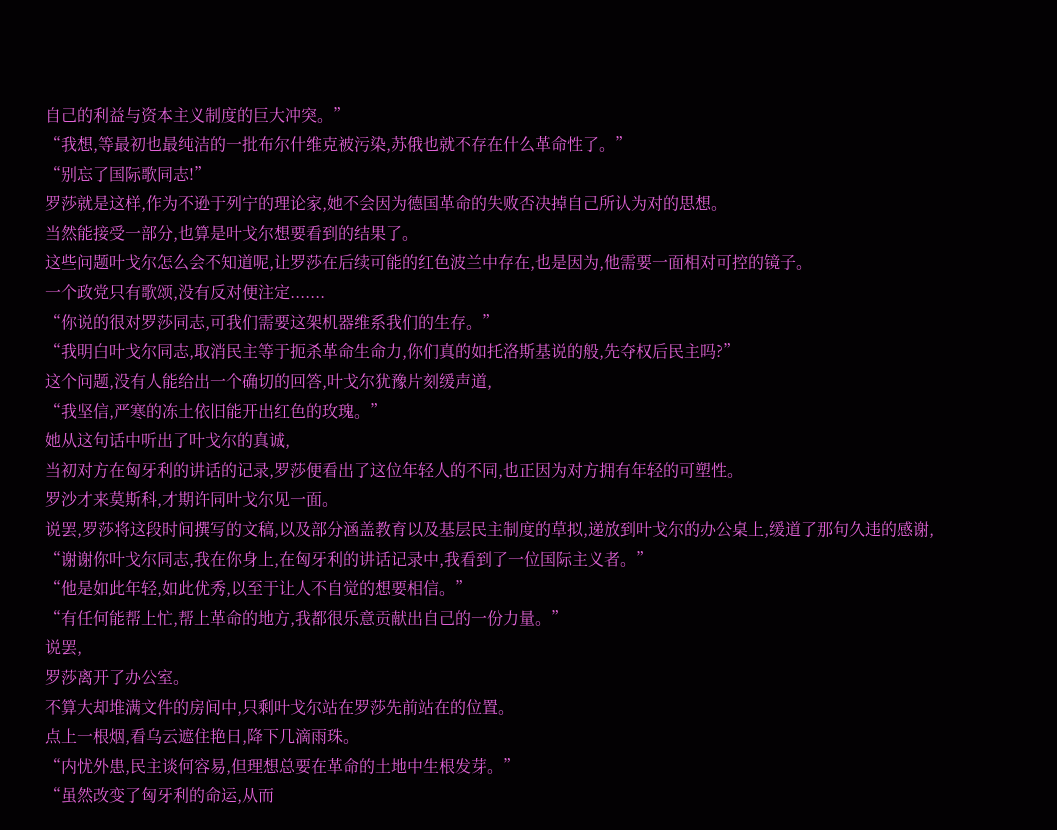自己的利益与资本主义制度的巨大冲突。”
“我想,等最初也最纯洁的一批布尔什维克被污染,苏俄也就不存在什么革命性了。”
“别忘了国际歌同志!”
罗莎就是这样,作为不逊于列宁的理论家,她不会因为德国革命的失败否决掉自己所认为对的思想。
当然能接受一部分,也算是叶戈尔想要看到的结果了。
这些问题叶戈尔怎么会不知道呢,让罗莎在后续可能的红色波兰中存在,也是因为,他需要一面相对可控的镜子。
一个政党只有歌颂,没有反对便注定.......
“你说的很对罗莎同志,可我们需要这架机器维系我们的生存。”
“我明白叶戈尔同志,取消民主等于扼杀革命生命力,你们真的如托洛斯基说的般,先夺权后民主吗?”
这个问题,没有人能给出一个确切的回答,叶戈尔犹豫片刻缓声道,
“我坚信,严寒的冻土依旧能开出红色的玫瑰。”
她从这句话中听出了叶戈尔的真诚,
当初对方在匈牙利的讲话的记录,罗莎便看出了这位年轻人的不同,也正因为对方拥有年轻的可塑性。
罗沙才来莫斯科,才期许同叶戈尔见一面。
说罢,罗莎将这段时间撰写的文稿,以及部分涵盖教育以及基层民主制度的草拟,递放到叶戈尔的办公桌上,缓道了那句久违的感谢,
“谢谢你叶戈尔同志,我在你身上,在匈牙利的讲话记录中,我看到了一位国际主义者。”
“他是如此年轻,如此优秀,以至于让人不自觉的想要相信。”
“有任何能帮上忙,帮上革命的地方,我都很乐意贡献出自己的一份力量。”
说罢,
罗莎离开了办公室。
不算大却堆满文件的房间中,只剩叶戈尔站在罗莎先前站在的位置。
点上一根烟,看乌云遮住艳日,降下几滴雨珠。
“内忧外患,民主谈何容易,但理想总要在革命的土地中生根发芽。”
“虽然改变了匈牙利的命运,从而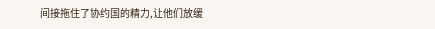间接拖住了协约国的精力,让他们放缓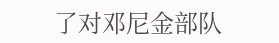了对邓尼金部队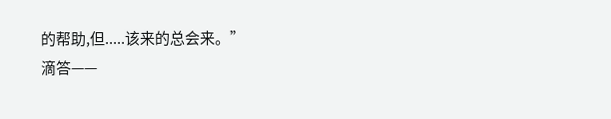的帮助,但.....该来的总会来。”
滴答——